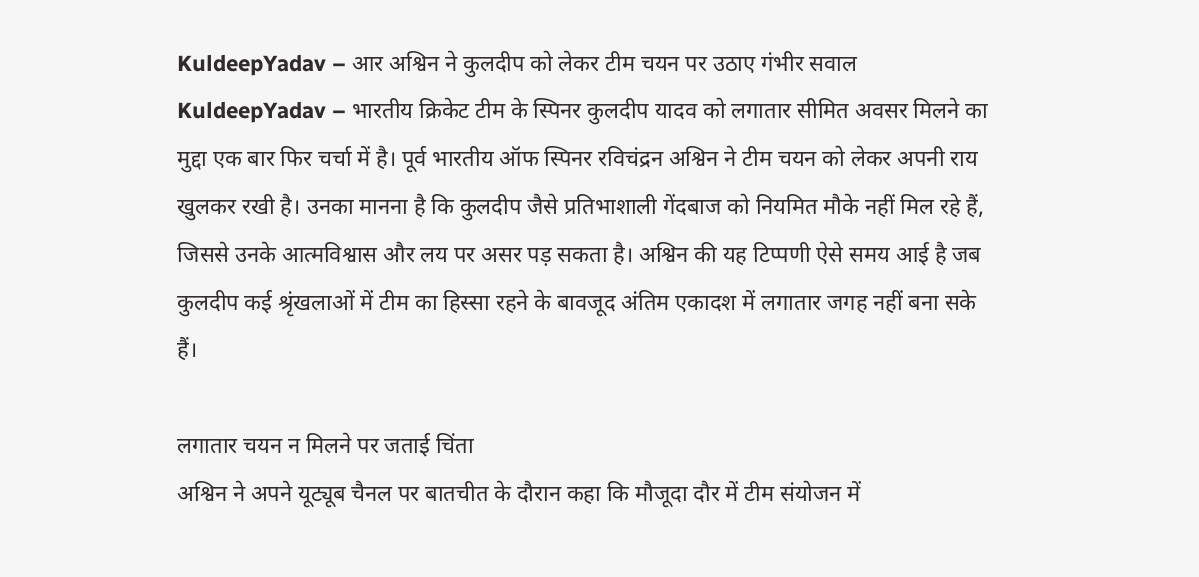KuldeepYadav – आर अश्विन ने कुलदीप को लेकर टीम चयन पर उठाए गंभीर सवाल
KuldeepYadav – भारतीय क्रिकेट टीम के स्पिनर कुलदीप यादव को लगातार सीमित अवसर मिलने का मुद्दा एक बार फिर चर्चा में है। पूर्व भारतीय ऑफ स्पिनर रविचंद्रन अश्विन ने टीम चयन को लेकर अपनी राय खुलकर रखी है। उनका मानना है कि कुलदीप जैसे प्रतिभाशाली गेंदबाज को नियमित मौके नहीं मिल रहे हैं, जिससे उनके आत्मविश्वास और लय पर असर पड़ सकता है। अश्विन की यह टिप्पणी ऐसे समय आई है जब कुलदीप कई श्रृंखलाओं में टीम का हिस्सा रहने के बावजूद अंतिम एकादश में लगातार जगह नहीं बना सके हैं।

लगातार चयन न मिलने पर जताई चिंता
अश्विन ने अपने यूट्यूब चैनल पर बातचीत के दौरान कहा कि मौजूदा दौर में टीम संयोजन में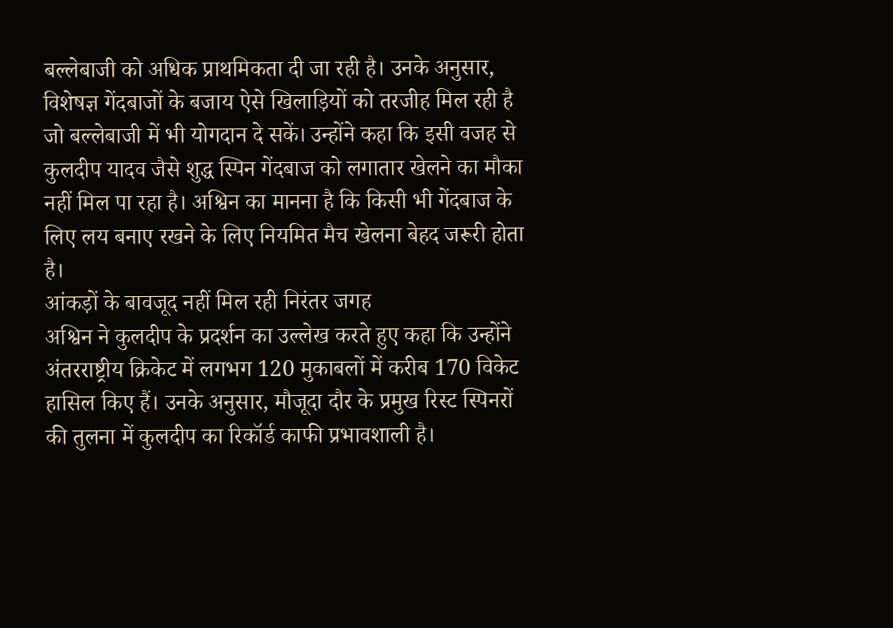बल्लेबाजी को अधिक प्राथमिकता दी जा रही है। उनके अनुसार, विशेषज्ञ गेंदबाजों के बजाय ऐसे खिलाड़ियों को तरजीह मिल रही है जो बल्लेबाजी में भी योगदान दे सकें। उन्होंने कहा कि इसी वजह से कुलदीप यादव जैसे शुद्ध स्पिन गेंदबाज को लगातार खेलने का मौका नहीं मिल पा रहा है। अश्विन का मानना है कि किसी भी गेंदबाज के लिए लय बनाए रखने के लिए नियमित मैच खेलना बेहद जरूरी होता है।
आंकड़ों के बावजूद नहीं मिल रही निरंतर जगह
अश्विन ने कुलदीप के प्रदर्शन का उल्लेख करते हुए कहा कि उन्होंने अंतरराष्ट्रीय क्रिकेट में लगभग 120 मुकाबलों में करीब 170 विकेट हासिल किए हैं। उनके अनुसार, मौजूदा दौर के प्रमुख रिस्ट स्पिनरों की तुलना में कुलदीप का रिकॉर्ड काफी प्रभावशाली है।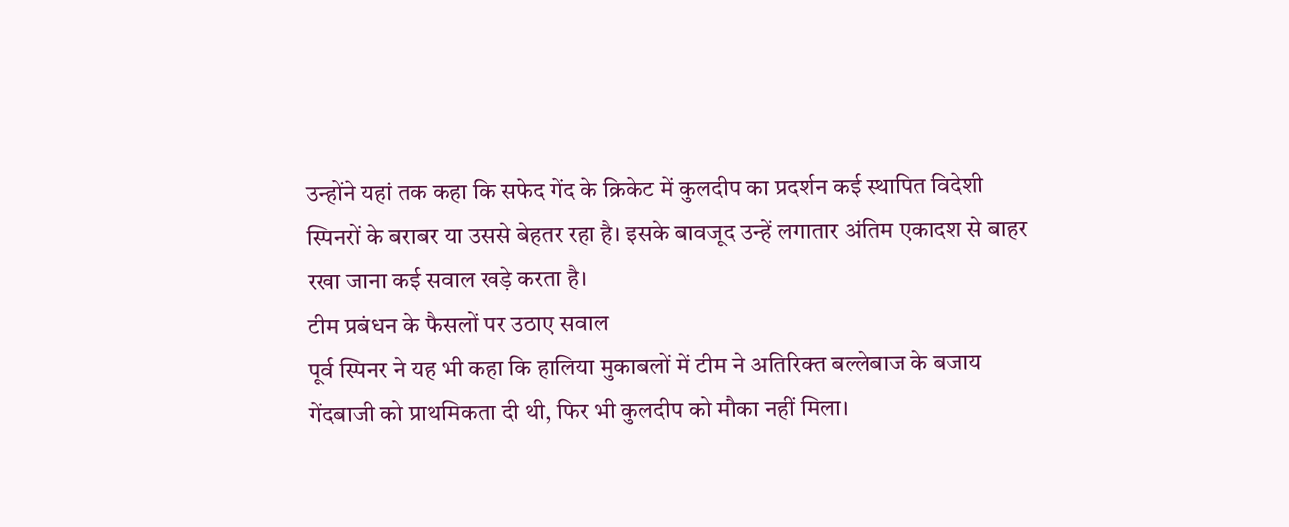उन्होंने यहां तक कहा कि सफेद गेंद के क्रिकेट में कुलदीप का प्रदर्शन कई स्थापित विदेशी स्पिनरों के बराबर या उससे बेहतर रहा है। इसके बावजूद उन्हें लगातार अंतिम एकादश से बाहर रखा जाना कई सवाल खड़े करता है।
टीम प्रबंधन के फैसलों पर उठाए सवाल
पूर्व स्पिनर ने यह भी कहा कि हालिया मुकाबलों में टीम ने अतिरिक्त बल्लेबाज के बजाय गेंदबाजी को प्राथमिकता दी थी, फिर भी कुलदीप को मौका नहीं मिला।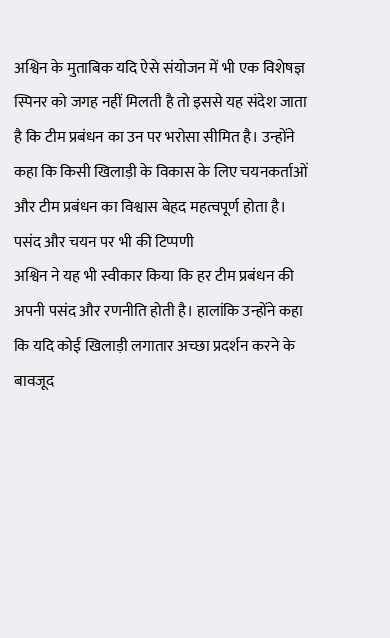अश्विन के मुताबिक यदि ऐसे संयोजन में भी एक विशेषज्ञ स्पिनर को जगह नहीं मिलती है तो इससे यह संदेश जाता है कि टीम प्रबंधन का उन पर भरोसा सीमित है। उन्होंने कहा कि किसी खिलाड़ी के विकास के लिए चयनकर्ताओं और टीम प्रबंधन का विश्वास बेहद महत्वपूर्ण होता है।
पसंद और चयन पर भी की टिप्पणी
अश्विन ने यह भी स्वीकार किया कि हर टीम प्रबंधन की अपनी पसंद और रणनीति होती है। हालांकि उन्होंने कहा कि यदि कोई खिलाड़ी लगातार अच्छा प्रदर्शन करने के बावजूद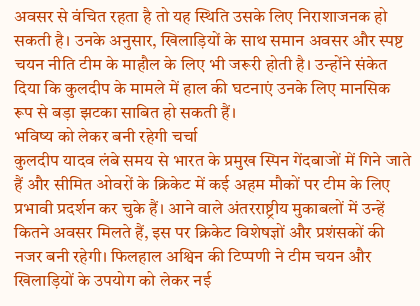अवसर से वंचित रहता है तो यह स्थिति उसके लिए निराशाजनक हो सकती है। उनके अनुसार, खिलाड़ियों के साथ समान अवसर और स्पष्ट चयन नीति टीम के माहौल के लिए भी जरूरी होती है। उन्होंने संकेत दिया कि कुलदीप के मामले में हाल की घटनाएं उनके लिए मानसिक रूप से बड़ा झटका साबित हो सकती हैं।
भविष्य को लेकर बनी रहेगी चर्चा
कुलदीप यादव लंबे समय से भारत के प्रमुख स्पिन गेंदबाजों में गिने जाते हैं और सीमित ओवरों के क्रिकेट में कई अहम मौकों पर टीम के लिए प्रभावी प्रदर्शन कर चुके हैं। आने वाले अंतरराष्ट्रीय मुकाबलों में उन्हें कितने अवसर मिलते हैं, इस पर क्रिकेट विशेषज्ञों और प्रशंसकों की नजर बनी रहेगी। फिलहाल अश्विन की टिप्पणी ने टीम चयन और खिलाड़ियों के उपयोग को लेकर नई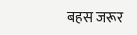बहस जरूर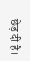छेड़ दी है।